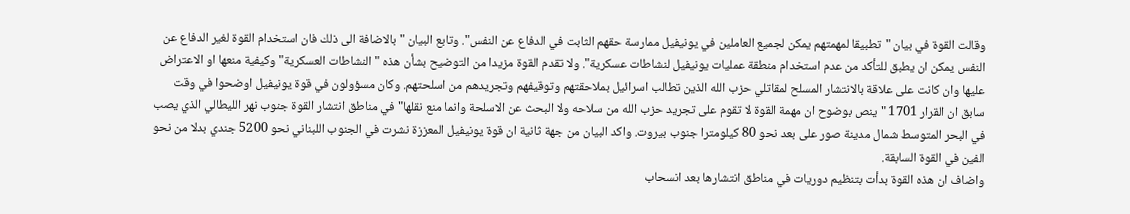وقالت القوة في بيان "تطبيقا لمهمتهم يمكن لجميع العاملين في يونيفيل ممارسة حقهم الثابت في الدفاع عن النفس". وتابع البيان "بالاضافة الى ذلك فان استخدام القوة لغير الدفاع عن النفس يمكن ان يطبق للتأكد من عدم استخدام منطقة عمليات يونيفيل لنشاطات عسكرية". ولا تقدم القوة مزيدا من التوضيح بشأن هذه "النشاطات العسكرية" وكيفية منعها او الاعتراض عليها وان كانت على علاقة بالانتشار المسلح لمقاتلي حزب الله الذين تطالب اسرائيل بملاحقتهم وتوقيفهم وتجريدهم من اسلحتهم. وكان مسؤولون في قوة يونيفيل اوضحوا في وقت سابق ان القرار 1701 "ينص بوضوح ان مهمة القوة لا تقوم على تجريد حزب الله من سلاحه ولا البحث عن الاسلحة وانما منع نقلها" في مناطق انتشار القوة جنوب نهر الليطالي الذي يصب في البحر المتوسط شمال مدينة صور على بعد نحو 80 كيلومترا جنوب بيروت. واكد البيان من جهة ثانية ان قوة يونيفيل المعززة نشرت في الجنوب اللبناني نحو 5200 جندي بدلا من نحو الفين في القوة السابقة.
واضاف ان هذه القوة بدأت بتنظيم دوريات في مناطق انتشارها بعد انسحاب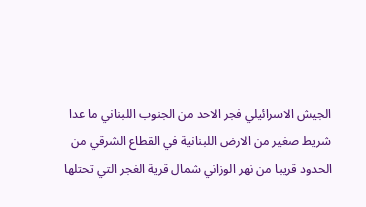الجيش الاسرائيلي فجر الاحد من الجنوب اللبناني ما عدا شريط صغير من الارض اللبنانية في القطاع الشرقي من الحدود قريبا من نهر الوزاني شمال قرية الغجر التي تحتلها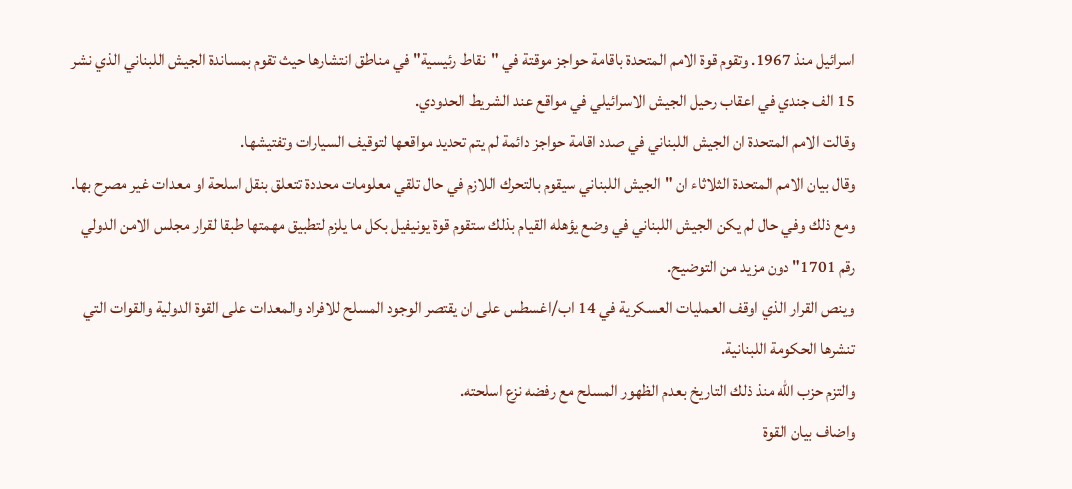اسرائيل منذ 1967. وتقوم قوة الامم المتحدة باقامة حواجز موقتة في "نقاط رئيسية" في مناطق انتشارها حيث تقوم بمساندة الجيش اللبناني الذي نشر 15 الف جندي في اعقاب رحيل الجيش الاسرائيلي في مواقع عند الشريط الحدودي.
وقالت الامم المتحدة ان الجيش اللبناني في صدد اقامة حواجز دائمة لم يتم تحديد مواقعها لتوقيف السيارات وتفتيشها.
وقال بيان الامم المتحدة الثلاثاء ان "الجيش اللبناني سيقوم بالتحرك اللازم في حال تلقي معلومات محددة تتعلق بنقل اسلحة او معدات غير مصرح بها. ومع ذلك وفي حال لم يكن الجيش اللبناني في وضع يؤهله القيام بذلك ستقوم قوة يونيفيل بكل ما يلزم لتطبيق مهمتها طبقا لقرار مجلس الامن الدولي رقم 1701" دون مزيد من التوضيح.
وينص القرار الذي اوقف العمليات العسكرية في 14 اب/اغسطس على ان يقتصر الوجود المسلح للافراد والمعدات على القوة الدولية والقوات التي تنشرها الحكومة اللبنانية.
والتزم حزب الله منذ ذلك التاريخ بعدم الظهور المسلح مع رفضه نزع اسلحته.
واضاف بيان القوة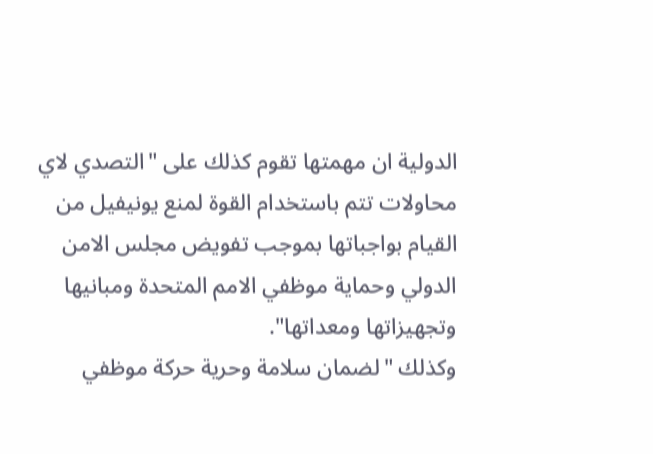الدولية ان مهمتها تقوم كذلك على "التصدي لاي محاولات تتم باستخدام القوة لمنع يونيفيل من القيام بواجباتها بموجب تفويض مجلس الامن الدولي وحماية موظفي الامم المتحدة ومبانيها وتجهيزاتها ومعداتها".
وكذلك "لضمان سلامة وحرية حركة موظفي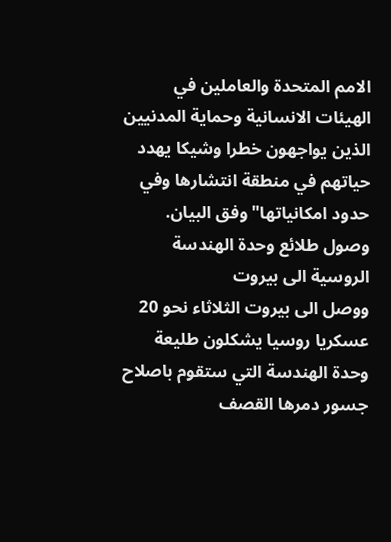الامم المتحدة والعاملين في الهيئات الانسانية وحماية المدنيين الذين يواجهون خطرا وشيكا يهدد حياتهم في منطقة انتشارها وفي حدود امكانياتها" وفق البيان.
وصول طلائع وحدة الهندسة الروسية الى بيروت
ووصل الى بيروت الثلاثاء نحو 20 عسكريا روسيا يشكلون طليعة وحدة الهندسة التي ستقوم باصلاح جسور دمرها القصف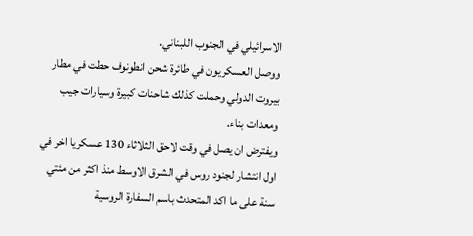الاسرائيلي في الجنوب اللبناني.
ووصل العسكريون في طائرة شحن انطونوف حطت في مطار بيروت الدولي وحملت كذلك شاحنات كبيرة وسيارات جيب ومعدات بناء.
ويفترض ان يصل في وقت لاحق الثلاثاء 130 عسكريا اخر في اول انتشار لجنود روس في الشرق الاوسط منذ اكثر من مئتي سنة على ما اكد المتحدث باسم السفارة الروسية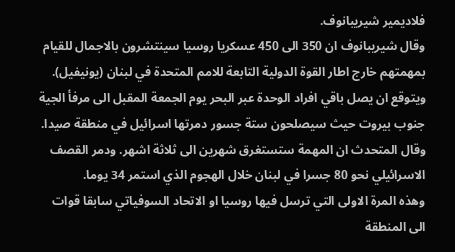فلاديمير شيريبانوف.
وقال شيريبانوف ان 350 الى 450 عسكريا روسيا سينتشرون بالاجمال للقيام بمهمتهم خارج اطار القوة الدولية التابعة للامم المتحدة في لبنان (يونيفيل). ويتوقع ان يصل باقي افراد الوحدة عبر البحر يوم الجمعة المقبل الى مرفأ الجية جنوب بيروت حيث سيصلحون ستة جسور دمرتها اسرائيل في منطقة صيدا.
وقال المتحدث ان المهمة ستستغرق شهرين الى ثلاثة اشهر. ودمر القصف الاسرائيلي نحو 80 جسرا في لبنان خلال الهجوم الذي استمر 34 يوما.
وهذه المرة الاولى التي ترسل فيها روسيا او الاتحاد السوفياتي سابقا قوات الى المنطقة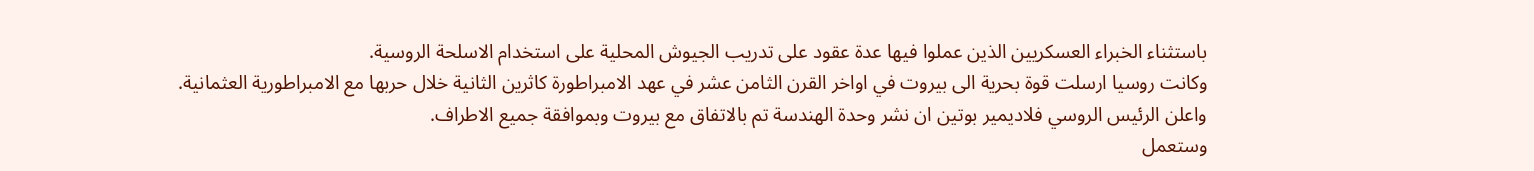باستثناء الخبراء العسكريين الذين عملوا فيها عدة عقود على تدريب الجيوش المحلية على استخدام الاسلحة الروسية.
وكانت روسيا ارسلت قوة بحرية الى بيروت في اواخر القرن الثامن عشر في عهد الامبراطورة كاثرين الثانية خلال حربها مع الامبراطورية العثمانية.
واعلن الرئيس الروسي فلاديمير بوتين ان نشر وحدة الهندسة تم بالاتفاق مع بيروت وبموافقة جميع الاطراف.
وستعمل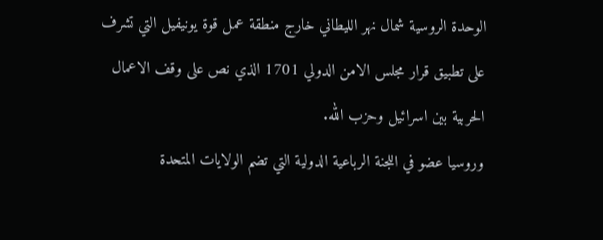الوحدة الروسية شمال نهر الليطاني خارج منطقة عمل قوة يونيفيل التي تشرف على تطبيق قرار مجلس الامن الدولي 1701 الذي نص على وقف الاعمال الحربية بين اسرائيل وحزب الله.
وروسيا عضو في اللجنة الرباعية الدولية التي تضم الولايات المتحدة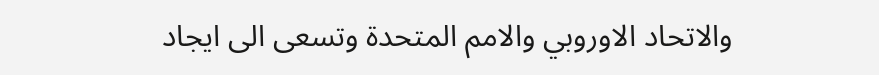والاتحاد الاوروبي والامم المتحدة وتسعى الى ايجاد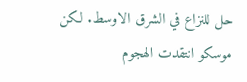حل للنزاع في الشرق الاوسط. لكن موسكو انتقدت الهجوم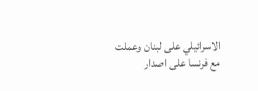الاسرائيلي على لبنان وعملت مع فرنسا على اصدار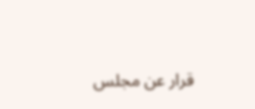قرار عن مجلس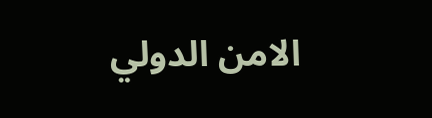الامن الدولي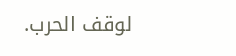لوقف الحرب.